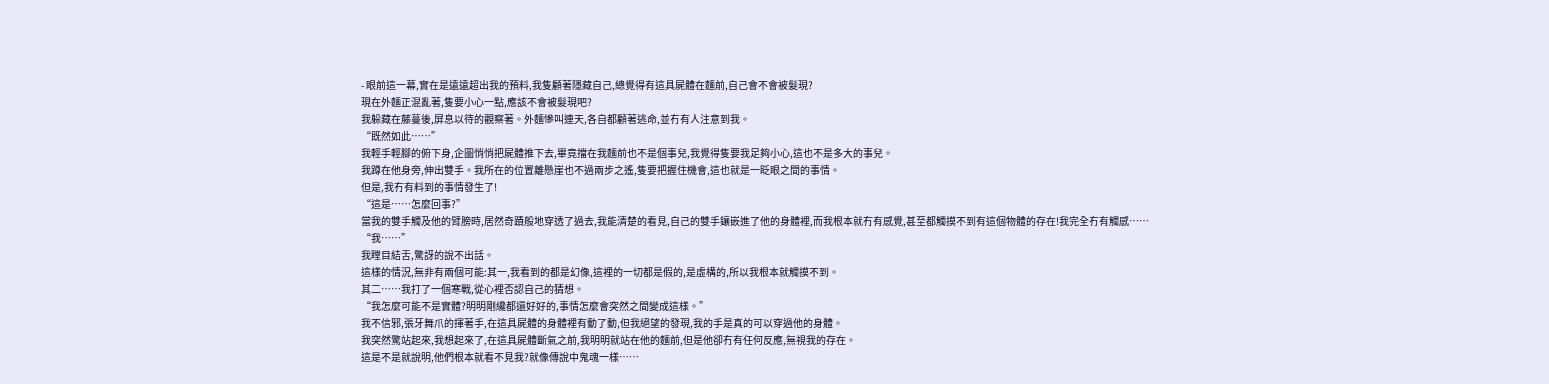- 眼前這一幕,實在是遠遠超出我的預料,我隻顧著隱藏自己,總覺得有這具屍體在麵前,自己會不會被髮現?
現在外麵正混亂著,隻要小心一點,應該不會被髮現吧?
我躲藏在藤蔓後,屏息以待的觀察著。外麵慘叫連天,各自都顧著逃命,並冇有人注意到我。
“既然如此……”
我輕手輕腳的俯下身,企圖悄悄把屍體推下去,畢竟擋在我麵前也不是個事兒,我覺得隻要我足夠小心,這也不是多大的事兒。
我蹲在他身旁,伸出雙手。我所在的位置離懸崖也不過兩步之遙,隻要把握住機會,這也就是一眨眼之間的事情。
但是,我冇有料到的事情發生了!
“這是……怎麼回事?”
當我的雙手觸及他的臂膀時,居然奇蹟般地穿透了過去,我能清楚的看見,自己的雙手鑲嵌進了他的身體裡,而我根本就冇有感覺,甚至都觸摸不到有這個物體的存在!我完全冇有觸感……
“我……”
我瞠目結舌,驚訝的說不出話。
這樣的情況,無非有兩個可能:其一,我看到的都是幻像,這裡的一切都是假的,是虛構的,所以我根本就觸摸不到。
其二……我打了一個寒戰,從心裡否認自己的猜想。
“我怎麼可能不是實體?明明剛纔都還好好的,事情怎麼會突然之間變成這樣。”
我不信邪,張牙舞爪的揮著手,在這具屍體的身體裡有動了動,但我絕望的發現,我的手是真的可以穿過他的身體。
我突然驚站起來,我想起來了,在這具屍體斷氣之前,我明明就站在他的麵前,但是他卻冇有任何反應,無視我的存在。
這是不是就說明,他們根本就看不見我?就像傳說中鬼魂一樣……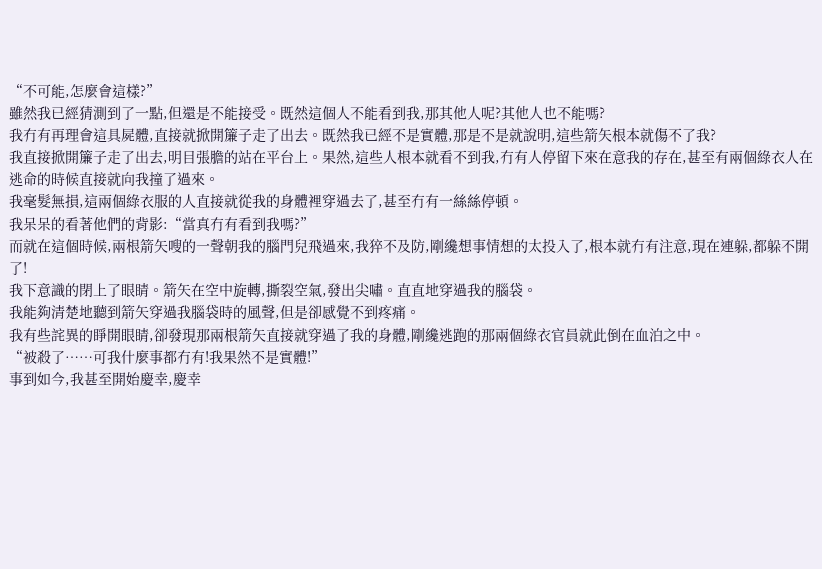“不可能,怎麼會這樣?”
雖然我已經猜測到了一點,但還是不能接受。既然這個人不能看到我,那其他人呢?其他人也不能嗎?
我冇有再理會這具屍體,直接就掀開簾子走了出去。既然我已經不是實體,那是不是就說明,這些箭矢根本就傷不了我?
我直接掀開簾子走了出去,明目張膽的站在平台上。果然,這些人根本就看不到我,冇有人停留下來在意我的存在,甚至有兩個綠衣人在逃命的時候直接就向我撞了過來。
我毫髮無損,這兩個綠衣服的人直接就從我的身體裡穿過去了,甚至冇有一絲絲停頓。
我呆呆的看著他們的背影:“當真冇有看到我嗎?”
而就在這個時候,兩根箭矢嗖的一聲朝我的腦門兒飛過來,我猝不及防,剛纔想事情想的太投入了,根本就冇有注意,現在連躲,都躲不開了!
我下意識的閉上了眼睛。箭矢在空中旋轉,撕裂空氣,發出尖嘯。直直地穿過我的腦袋。
我能夠清楚地聽到箭矢穿過我腦袋時的風聲,但是卻感覺不到疼痛。
我有些詫異的睜開眼睛,卻發現那兩根箭矢直接就穿過了我的身體,剛纔逃跑的那兩個綠衣官員就此倒在血泊之中。
“被殺了……可我什麼事都冇有!我果然不是實體!”
事到如今,我甚至開始慶幸,慶幸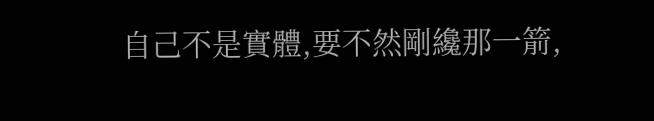自己不是實體,要不然剛纔那一箭,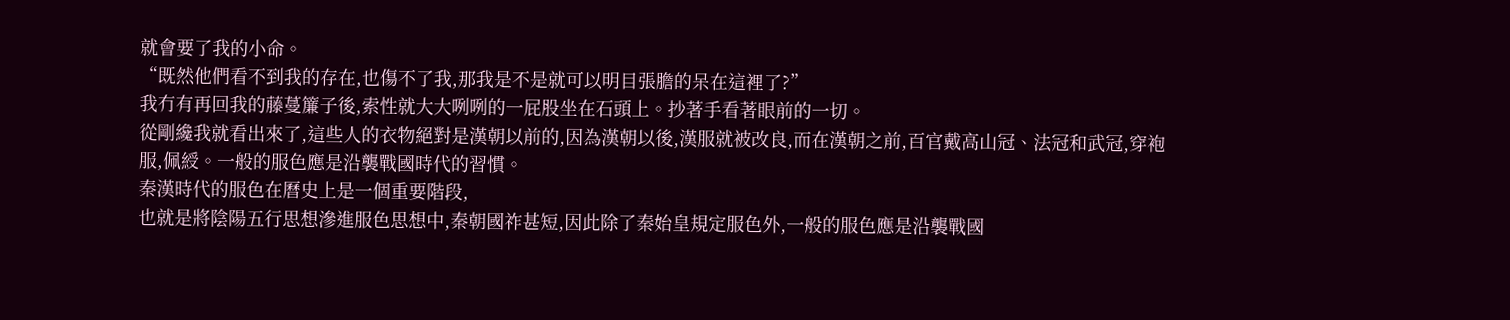就會要了我的小命。
“既然他們看不到我的存在,也傷不了我,那我是不是就可以明目張膽的呆在這裡了?”
我冇有再回我的藤蔓簾子後,索性就大大咧咧的一屁股坐在石頭上。抄著手看著眼前的一切。
從剛纔我就看出來了,這些人的衣物絕對是漢朝以前的,因為漢朝以後,漢服就被改良,而在漢朝之前,百官戴高山冠、法冠和武冠,穿袍服,佩綬。一般的服色應是沿襲戰國時代的習慣。
秦漢時代的服色在曆史上是一個重要階段,
也就是將陰陽五行思想滲進服色思想中,秦朝國祚甚短,因此除了秦始皇規定服色外,一般的服色應是沿襲戰國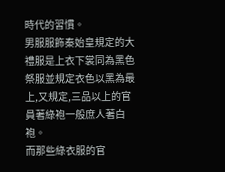時代的習慣。
男服服飾秦始皇規定的大禮服是上衣下裳同為黑色祭服並規定衣色以黑為最上,又規定,三品以上的官員著綠袍一般庶人著白袍。
而那些綠衣服的官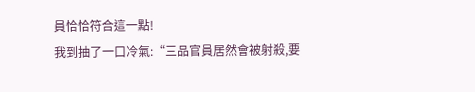員恰恰符合這一點!
我到抽了一口冷氣:“三品官員居然會被射殺,要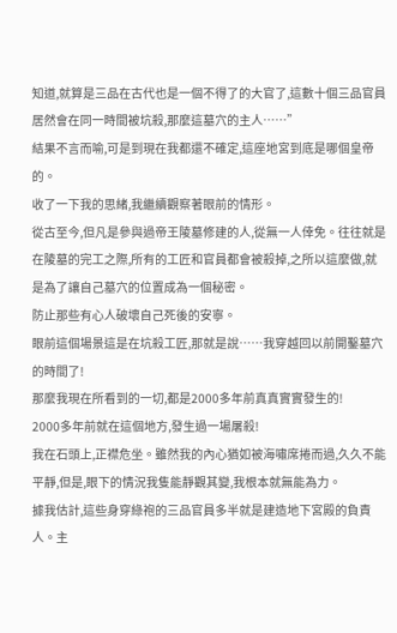知道,就算是三品在古代也是一個不得了的大官了,這數十個三品官員居然會在同一時間被坑殺,那麼這墓穴的主人……”
結果不言而喻,可是到現在我都還不確定,這座地宮到底是哪個皇帝的。
收了一下我的思緒,我繼續觀察著眼前的情形。
從古至今,但凡是參與過帝王陵墓修建的人,從無一人倖免。往往就是在陵墓的完工之際,所有的工匠和官員都會被殺掉,之所以這麼做,就是為了讓自己墓穴的位置成為一個秘密。
防止那些有心人破壞自己死後的安寧。
眼前這個場景這是在坑殺工匠,那就是說……我穿越回以前開鑿墓穴的時間了!
那麼我現在所看到的一切,都是2000多年前真真實實發生的!
2000多年前就在這個地方,發生過一場屠殺!
我在石頭上,正襟危坐。雖然我的內心猶如被海嘯席捲而過,久久不能平靜,但是,眼下的情況我隻能靜觀其變,我根本就無能為力。
據我估計,這些身穿綠袍的三品官員多半就是建造地下宮殿的負責人。主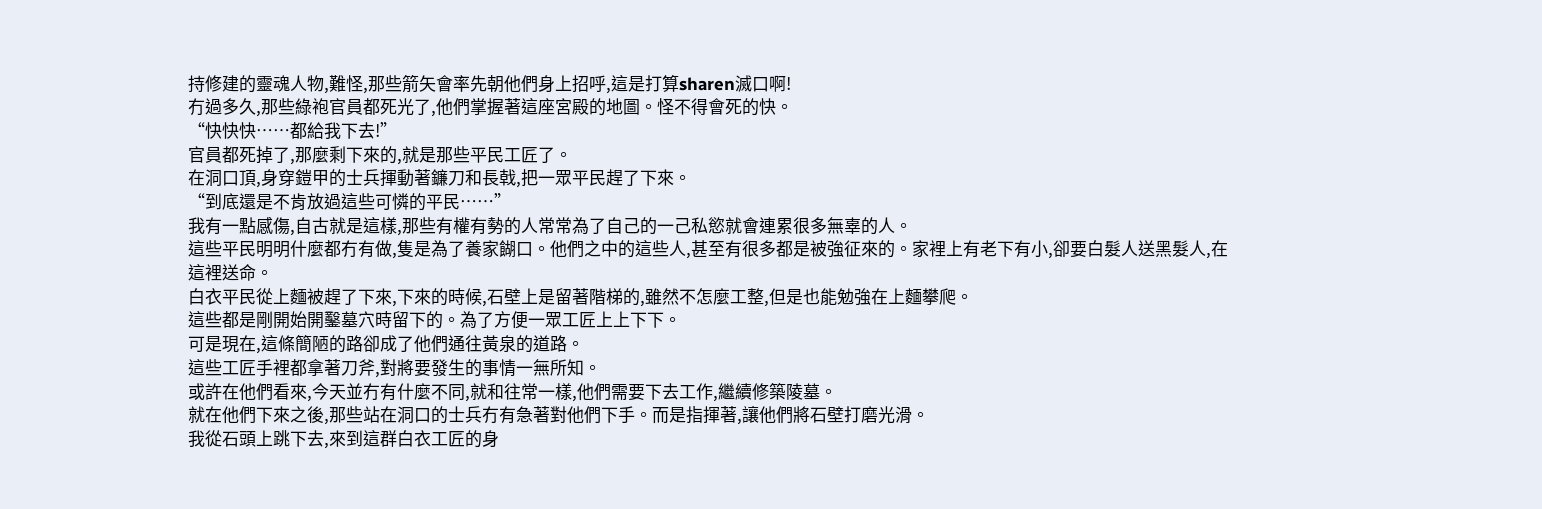持修建的靈魂人物,難怪,那些箭矢會率先朝他們身上招呼,這是打算sharen滅口啊!
冇過多久,那些綠袍官員都死光了,他們掌握著這座宮殿的地圖。怪不得會死的快。
“快快快……都給我下去!”
官員都死掉了,那麼剩下來的,就是那些平民工匠了。
在洞口頂,身穿鎧甲的士兵揮動著鐮刀和長戟,把一眾平民趕了下來。
“到底還是不肯放過這些可憐的平民……”
我有一點感傷,自古就是這樣,那些有權有勢的人常常為了自己的一己私慾就會連累很多無辜的人。
這些平民明明什麼都冇有做,隻是為了養家餬口。他們之中的這些人,甚至有很多都是被強征來的。家裡上有老下有小,卻要白髮人送黑髮人,在這裡送命。
白衣平民從上麵被趕了下來,下來的時候,石壁上是留著階梯的,雖然不怎麼工整,但是也能勉強在上麵攀爬。
這些都是剛開始開鑿墓穴時留下的。為了方便一眾工匠上上下下。
可是現在,這條簡陋的路卻成了他們通往黃泉的道路。
這些工匠手裡都拿著刀斧,對將要發生的事情一無所知。
或許在他們看來,今天並冇有什麼不同,就和往常一樣,他們需要下去工作,繼續修築陵墓。
就在他們下來之後,那些站在洞口的士兵冇有急著對他們下手。而是指揮著,讓他們將石壁打磨光滑。
我從石頭上跳下去,來到這群白衣工匠的身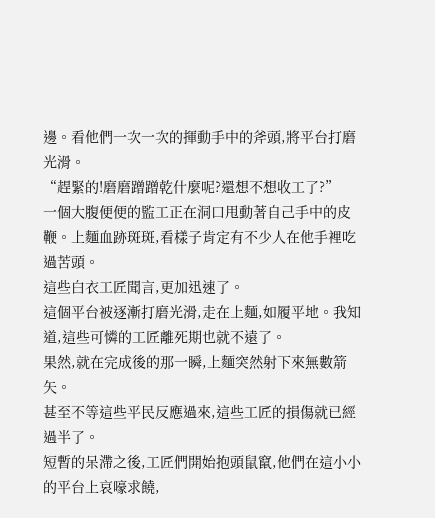邊。看他們一次一次的揮動手中的斧頭,將平台打磨光滑。
“趕緊的!磨磨蹭蹭乾什麼呢?還想不想收工了?”
一個大腹便便的監工正在洞口甩動著自己手中的皮鞭。上麵血跡斑斑,看樣子肯定有不少人在他手裡吃過苦頭。
這些白衣工匠聞言,更加迅速了。
這個平台被逐漸打磨光滑,走在上麵,如履平地。我知道,這些可憐的工匠離死期也就不遠了。
果然,就在完成後的那一瞬,上麵突然射下來無數箭矢。
甚至不等這些平民反應過來,這些工匠的損傷就已經過半了。
短暫的呆滯之後,工匠們開始抱頭鼠竄,他們在這小小的平台上哀嚎求饒,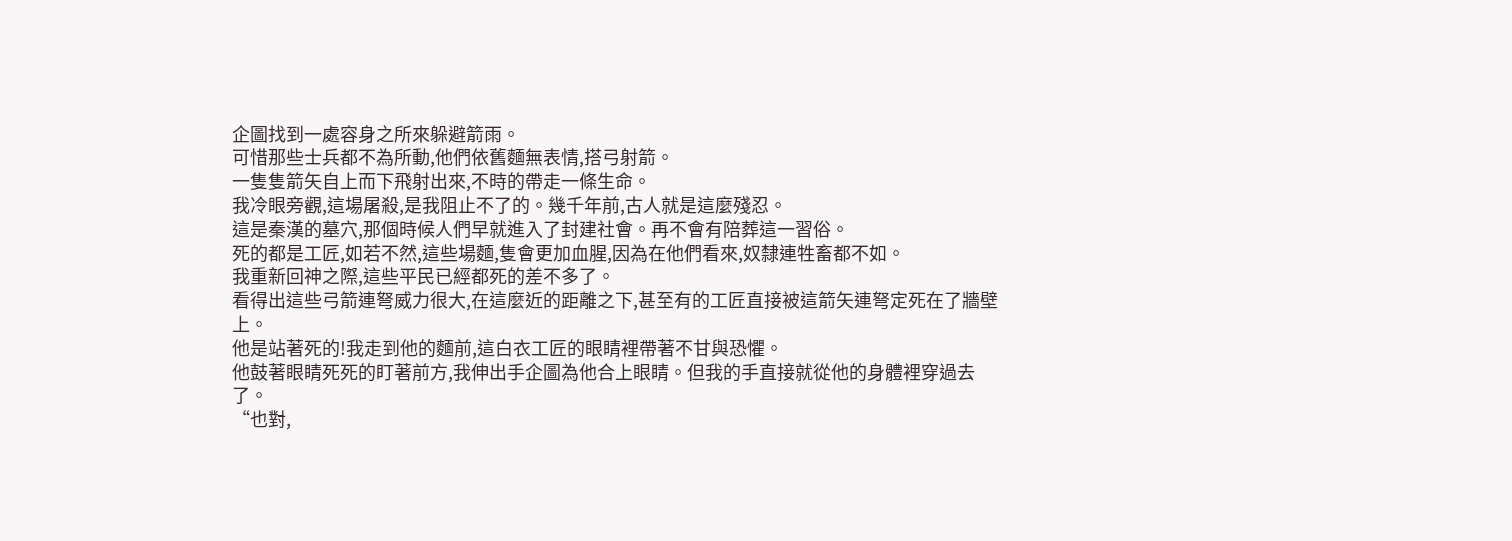企圖找到一處容身之所來躲避箭雨。
可惜那些士兵都不為所動,他們依舊麵無表情,搭弓射箭。
一隻隻箭矢自上而下飛射出來,不時的帶走一條生命。
我冷眼旁觀,這場屠殺,是我阻止不了的。幾千年前,古人就是這麼殘忍。
這是秦漢的墓穴,那個時候人們早就進入了封建社會。再不會有陪葬這一習俗。
死的都是工匠,如若不然,這些場麵,隻會更加血腥,因為在他們看來,奴隸連牲畜都不如。
我重新回神之際,這些平民已經都死的差不多了。
看得出這些弓箭連弩威力很大,在這麼近的距離之下,甚至有的工匠直接被這箭矢連弩定死在了牆壁上。
他是站著死的!我走到他的麵前,這白衣工匠的眼睛裡帶著不甘與恐懼。
他鼓著眼睛死死的盯著前方,我伸出手企圖為他合上眼睛。但我的手直接就從他的身體裡穿過去了。
“也對,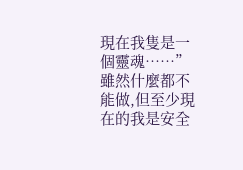現在我隻是一個靈魂……”
雖然什麼都不能做,但至少現在的我是安全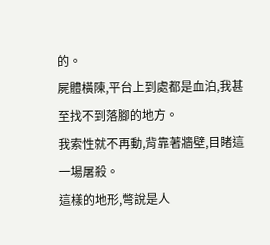的。
屍體橫陳,平台上到處都是血泊,我甚至找不到落腳的地方。
我索性就不再動,背靠著牆壁,目睹這一場屠殺。
這樣的地形,彆說是人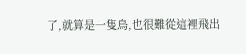了,就算是一隻鳥,也很難從這裡飛出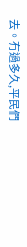去。冇過多久,平民們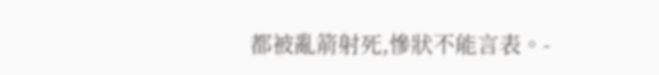都被亂箭射死,慘狀不能言表。-